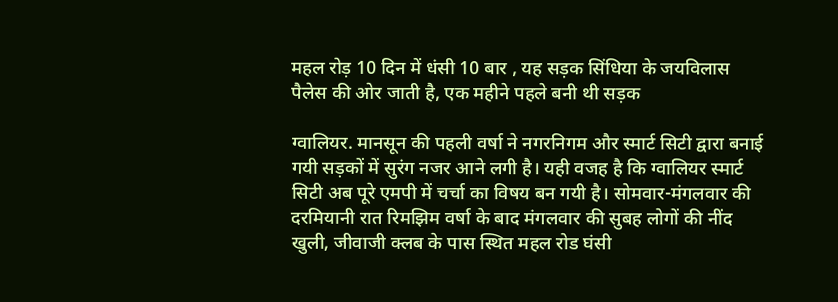महल रोड़ 10 दिन में धंसी 10 बार , यह सड़क सिंधिया के जयविलास पैलेस की ओर जाती है, एक महीने पहले बनी थी सड़क

ग्वालियर. मानसून की पहली वर्षा ने नगरनिगम और स्मार्ट सिटी द्वारा बनाई गयी सड़कों में सुरंग नजर आने लगी है। यही वजह है कि ग्वालियर स्मार्ट सिटी अब पूरे एमपी में चर्चा का विषय बन गयी है। सोमवार-मंगलवार की दरमियानी रात रिमझिम वर्षा के बाद मंगलवार की सुबह लोगों की नींद खुली, जीवाजी क्लब के पास स्थित महल रोड घंसी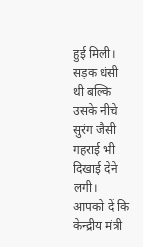हुई मिली। सड़क धंसी थी बल्कि उसके नीचे सुरंग जैसी गहराई भी दिखाई देने लगी।
आपको दें कि केन्द्रीय मंत्री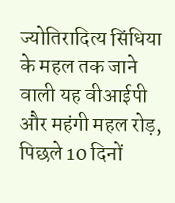ज्योतिरादित्य सिंधिया के महल तक जाने वाली यह वीआईपी और महंगी महल रोड़, पिछले 10 दिनों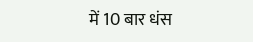में 10 बार धंस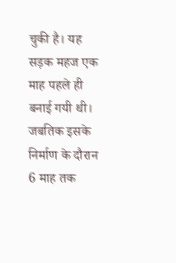चुकी है। यह सड़क महज एक माह पहले ही बनाई गयी थी। जबतिक इसके निर्माण के दौरान 6 माह तक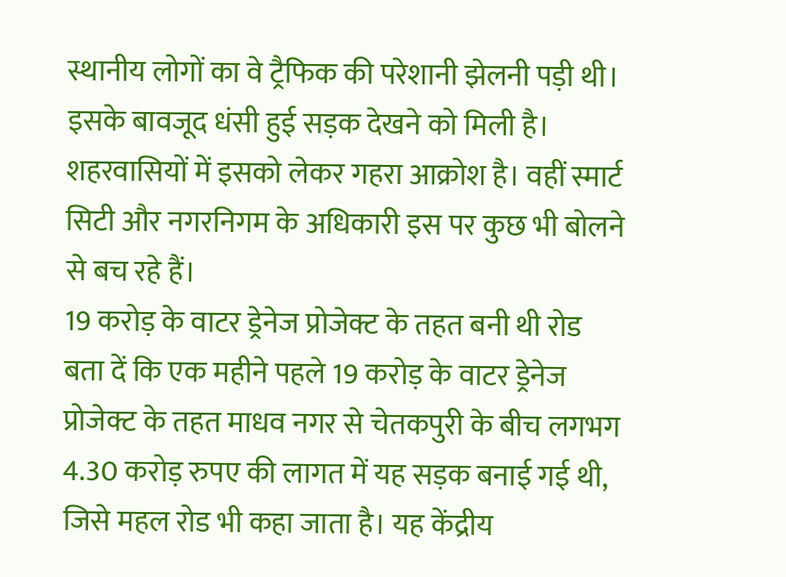स्थानीय लोगों का वे ट्रैफिक की परेशानी झेलनी पड़ी थी। इसके बावजूद धंसी हुई सड़क देखने को मिली है। शहरवासियों में इसको लेकर गहरा आक्रोश है। वहीं स्मार्ट सिटी और नगरनिगम के अधिकारी इस पर कुछ भी बोलने से बच रहे हैं।
19 करोड़ के वाटर ड्रेनेज प्रोजेक्ट के तहत बनी थी रोड
बता दें कि एक महीने पहले 19 करोड़ के वाटर ड्रेनेज प्रोजेक्ट के तहत माधव नगर से चेतकपुरी के बीच लगभग 4.30 करोड़ रुपए की लागत में यह सड़क बनाई गई थी, जिसे महल रोड भी कहा जाता है। यह केंद्रीय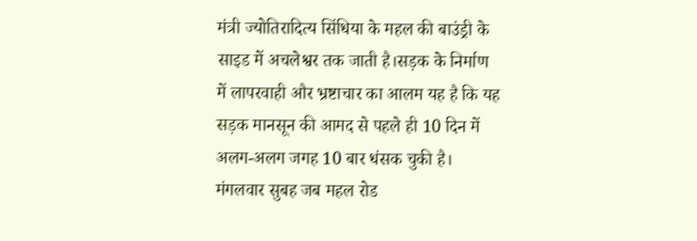मंत्री ज्योतिरादित्य सिंधिया के महल की बाउंड्री के साइड में अचलेश्वर तक जाती है।सड़क के निर्माण में लापरवाही और भ्रष्टाचार का आलम यह है कि यह सड़क मानसून की आमद से पहले ही 10 दिन में अलग-अलग जगह 10 बार धंसक चुकी है। मंगलवार सुबह जब महल रोड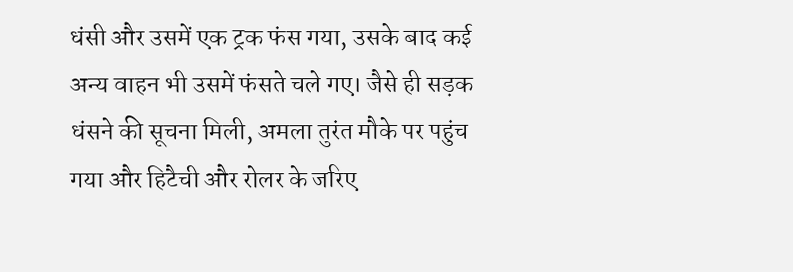धंसी और उसमें एक ट्रक फंस गया, उसके बाद कई अन्य वाहन भी उसमें फंसते चले गए। जैसे ही सड़क धंसने की सूचना मिली, अमला तुरंत मौके पर पहुंच गया और हिटैची और रोलर के जरिए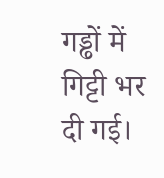गड्ढों में गिट्टी भर दी गई।